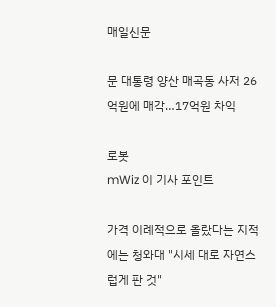매일신문

문 대통령 양산 매곡동 사저 26억원에 매각…17억원 차익

로봇
mWiz 이 기사 포인트

가격 이례적으로 올랐다는 지적에는 청와대 "시세 대로 자연스럽게 판 것"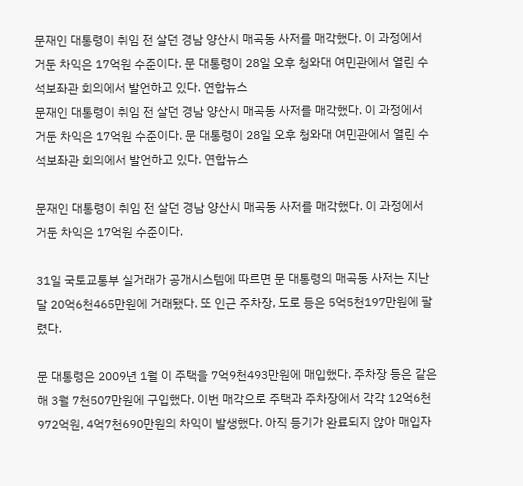문재인 대통령이 취임 전 살던 경남 양산시 매곡동 사저를 매각했다. 이 과정에서 거둔 차익은 17억원 수준이다. 문 대통령이 28일 오후 청와대 여민관에서 열린 수석보좌관 회의에서 발언하고 있다. 연합뉴스
문재인 대통령이 취임 전 살던 경남 양산시 매곡동 사저를 매각했다. 이 과정에서 거둔 차익은 17억원 수준이다. 문 대통령이 28일 오후 청와대 여민관에서 열린 수석보좌관 회의에서 발언하고 있다. 연합뉴스

문재인 대통령이 취임 전 살던 경남 양산시 매곡동 사저를 매각했다. 이 과정에서 거둔 차익은 17억원 수준이다.

31일 국토교통부 실거래가 공개시스템에 따르면 문 대통령의 매곡동 사저는 지난달 20억6천465만원에 거래됐다. 또 인근 주차장, 도로 등은 5억5천197만원에 팔렸다.

문 대통령은 2009년 1월 이 주택을 7억9천493만원에 매입했다. 주차장 등은 같은 해 3월 7천507만원에 구입했다. 이번 매각으로 주택과 주차장에서 각각 12억6천972억원, 4억7천690만원의 차익이 발생했다. 아직 등기가 완료되지 않아 매입자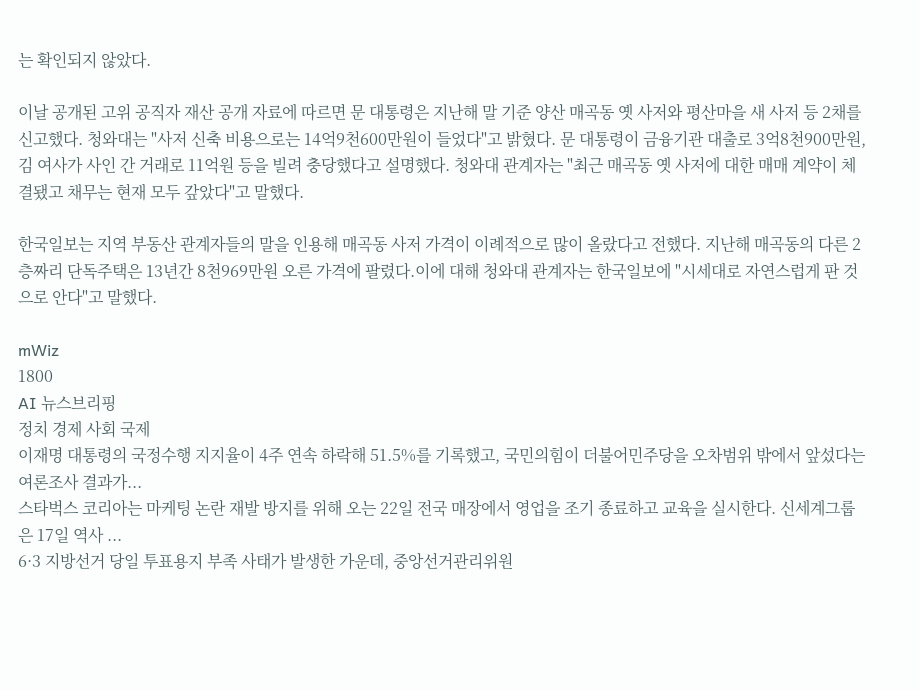는 확인되지 않았다.

이날 공개된 고위 공직자 재산 공개 자료에 따르면 문 대통령은 지난해 말 기준 양산 매곡동 옛 사저와 평산마을 새 사저 등 2채를 신고했다. 청와대는 "사저 신축 비용으로는 14억9천600만원이 들었다"고 밝혔다. 문 대통령이 금융기관 대출로 3억8천900만원, 김 여사가 사인 간 거래로 11억원 등을 빌려 충당했다고 설명했다. 청와대 관계자는 "최근 매곡동 옛 사저에 대한 매매 계약이 체결됐고 채무는 현재 모두 갚았다"고 말했다.

한국일보는 지역 부동산 관계자들의 말을 인용해 매곡동 사저 가격이 이례적으로 많이 올랐다고 전했다. 지난해 매곡동의 다른 2층짜리 단독주택은 13년간 8천969만원 오른 가격에 팔렸다.이에 대해 청와대 관계자는 한국일보에 "시세대로 자연스럽게 판 것으로 안다"고 말했다.

mWiz
1800
AI 뉴스브리핑
정치 경제 사회 국제
이재명 대통령의 국정수행 지지율이 4주 연속 하락해 51.5%를 기록했고, 국민의힘이 더불어민주당을 오차범위 밖에서 앞섰다는 여론조사 결과가...
스타벅스 코리아는 마케팅 논란 재발 방지를 위해 오는 22일 전국 매장에서 영업을 조기 종료하고 교육을 실시한다. 신세계그룹은 17일 역사 ...
6·3 지방선거 당일 투표용지 부족 사태가 발생한 가운데, 중앙선거관리위원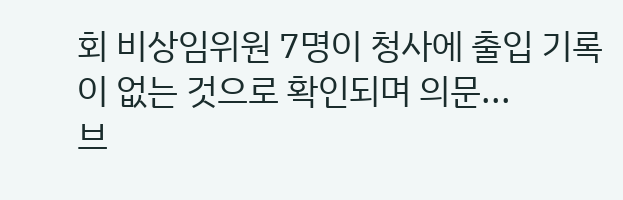회 비상임위원 7명이 청사에 출입 기록이 없는 것으로 확인되며 의문...
브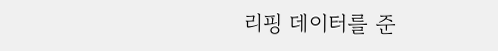리핑 데이터를 준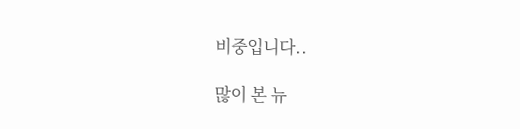비중입니다..

많이 본 뉴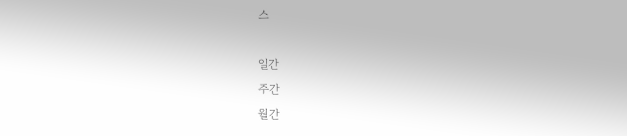스

일간
주간
월간